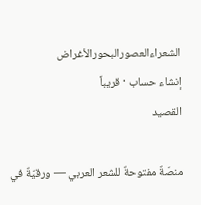الشعراءالعصورالبحورالأغراض
إنشاء حساب · قريباً
القصيد

منصّةٌ مفتوحةٌ للشعر العربي — ورقيّةٌ في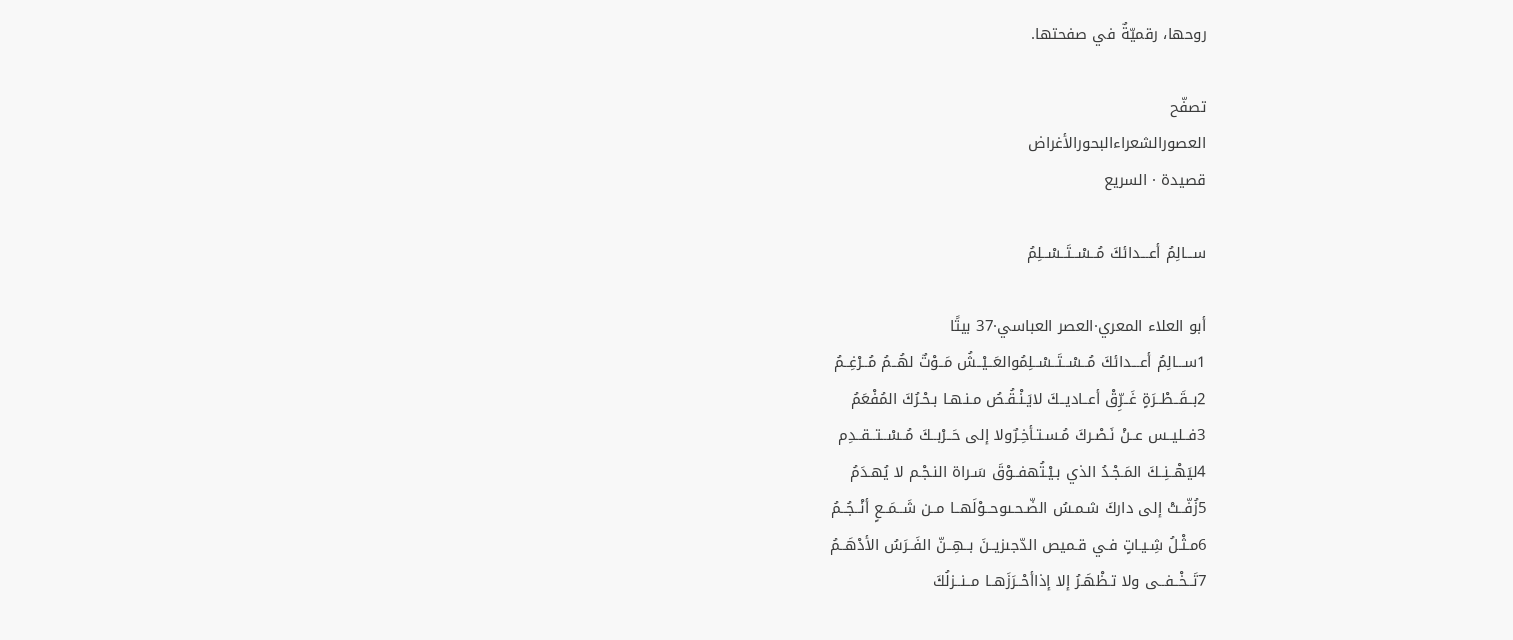روحها، رقميّةٌ في صفحتها.

تصفّح
العصورالشعراءالبحورالأغراض
قصيدة · السريع

ســـالِمُ أعـــدائكَ مُــسْــتَــسْــلِمُ

أبو العلاء المعري·العصر العباسي·37 بيتًا
1ســـالِمُ أعـــدائكَ مُــسْــتَــسْــلِمُوالعَــيْــشُ مَــوْتٌ لهُــمُ مُــرْغِــمُ
2بــقَــطْــرَةٍ غَــرِّقْ أعــاديــكَ لايَـنْـقُـصُ مـنـهـا بـحْـرُكَ المُفْعَمُ
3فــليــس عــنْ نَـصْـركَ مُـسـتـأخِـرٌولا إلى حَــرْبــكَ مُــسْــتــقــدِم
4ليَهْــنِــكَ المَـجْـدُ الذي بـيْـتُهفــوْقَ سَـراة النـجْـم لا يُهـدَمُ
5زُفّــتْ إلى داركَ شـمـسُ الضّـحـىوحــوْلَهــا مــن شَــمَــعٍ أنْــجُــمُ
6مـثْـلُ شِـيـاتٍ فـي قـميص الدّجىزيــنَ بــهِــنّ الفَــرَسُ الأدْهَــمُ
7تَــخْــفــى ولا تـظْهَـرُ إلا إذاأحْــرَزَهــا مــنــزلُكَ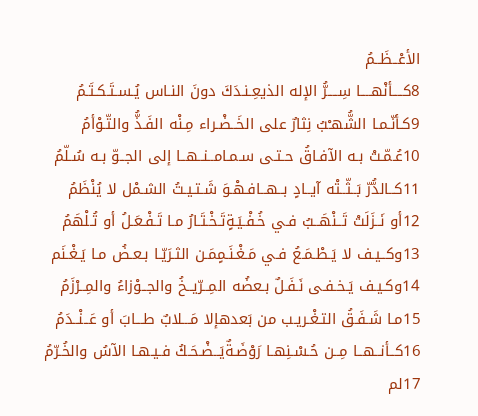الأعْــظَــمُ
8كــــأنْهــــا سِــــرُّ الإله الذيعِـنـدَكَ دونَ النـاس يُـسـتَـكـتَـمُ
9كـأنّـمـا الشُّهـْبُ نِثارٌ على الخَــضْـراء مِـنْه الفَـذُّ والتّـوْأمُ
10عُـمّـتْ بـه الآفـاقُ حـتـى سـمـامــنــهــا إلى الجــوّ بـه سُـلّمُ
11كــالدُّرّ بَــثّــتْه آيــادٍ بــهــافـهْـوَ شَـتـيـتُ الشـمْل لا يُنْظَمُ
12أو نَــزَلَتْ تَــنْهَــبُ فـي خُـفْـيَـةٍتَـخْـتَـارُ مـا تَـفْـعَـلُ أو تُـلْهَمُ
13وكــيـف لا يَـطْـمَـعُ فـي مَـغْـنَـمٍمَـن الثـرَيّـا بـعـضُ مـا يَـغْـنَم
14وكـيـف يَـخـفـى نَـفَـلٌ بـعضُه المِــرّيــخُ والجــوْزاءُ والمِــرْزَمُ
15مـا شَـفَـقُ التـغْـريـب من بَعدهإلا مَـــلابٌ طـــابَ أو عَــنْــدَمُ
16كــأنــهــا مِــن حُـسْـنِهـا رَوْضَـةٌيَــضْـحَـكُ فـيـهـا الآسُ والخُـرّمُ
17لم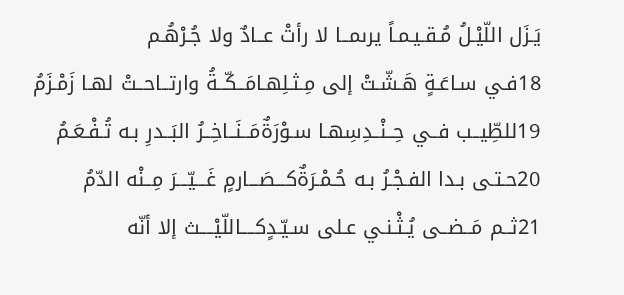يَـزَل اللّيْـلُ مُـقـيـمـاً يرىمــا لا رأتْ عــادٌ ولا جُـرْهُـم
18فـي سـاعَـةٍ هَـشّـتْ إلى مِـثـلِهـامَــكّــةُ وارتــاحــتْ لهـا زَمْـزَمُ
19للطِّيــب فــي حِــنْــدِسِهـا سـوْرَةٌمَــنَــاخِــرُ البَــدرِ بـه تُـفْـعَـمُ
20حـتـى بـدا الفـجْـرُ بـه حُـمْـرَةٌكـــصَـــارمٍ غَـــيّـــرَ مِــنْه الدّمُ
21ثــم مَــضــى يُـثْـنـي عـلى سـيّـدٍكــــاللّيْــــث إلا أنّه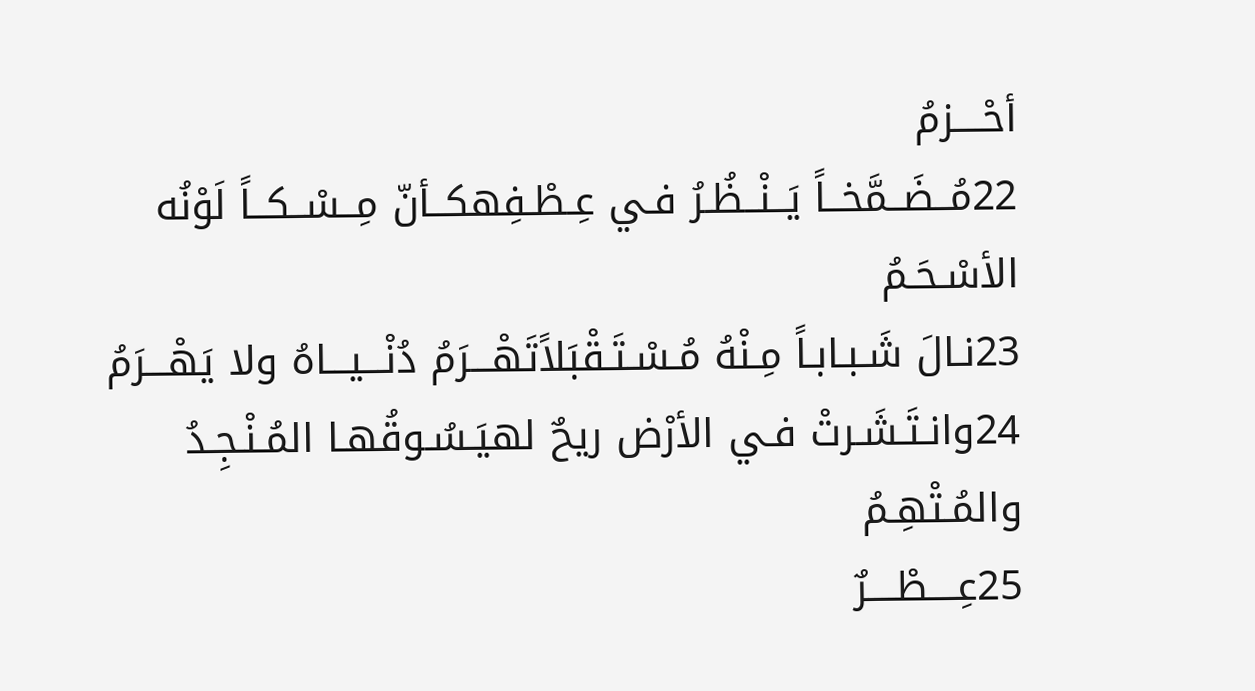أحْــــزمُ
22مُــضَــمَّخــاً يَــنْــظُـرُ فـي عِـطْـفِهكــأنّ مِــسْــكــاً لَوْنُه الأسْـحَـمُ
23نـالَ شَـبـابـاً مِـنْهُ مُـسْـتَـقْبَلاًتَهْـــرَمُ دُنْـــيـــاهُ ولا يَهْـــرَمُ
24وانـتَـشَـرتْ فـي الأرْض ريحٌ لهيَـسُـوقُهـا المُـنْـجِـدُ والمُـتْهِـمُ
25عِــــطْــــرٌ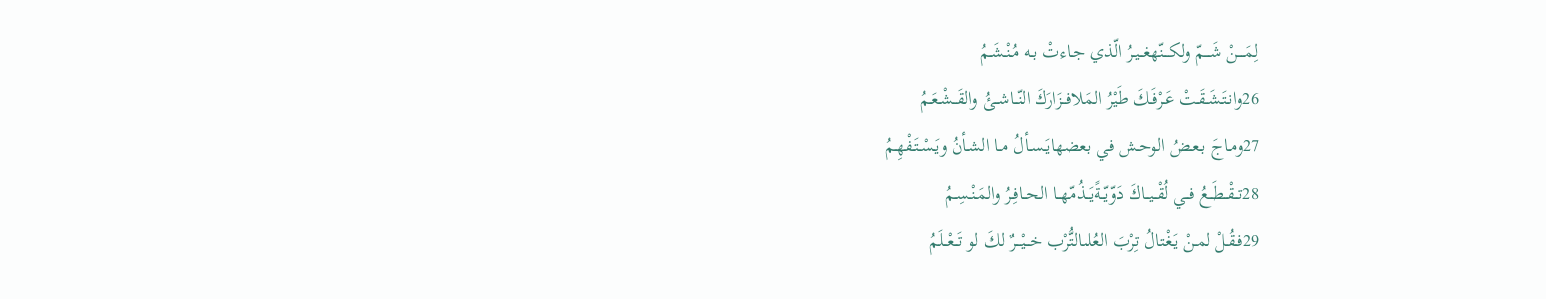لِمَــــنْ شَـــمّ ولكـــنّهغــيـرُ الّذي جـاءتْ بـه مُـنْـشَـمُ
26وانـتَـشَـقَـتْ عَـرْفَـكَ طَيْرُ المَلافــزَارَكَ النّــاشــئُ والقَــشْـعَـمُ
27ومـاجَ بـعـضُ الوحـش في بعضهايَـسـألُ مـا الشـأنُ ويَـسْـتَـفْهِـمُ
28تــقْــطَــعُ فــي لُقْــيــاكَ دَوّيّــةًيَــذُمّهــا الحــافِـرُ والمَـنْـسِـمُ
29فـقُـلْ لمـنْ يَـغْتالُ تِرْبَ العُلىالتُّرْب خـــيْـــرٌ لكَ لو تَــعْــلَمُ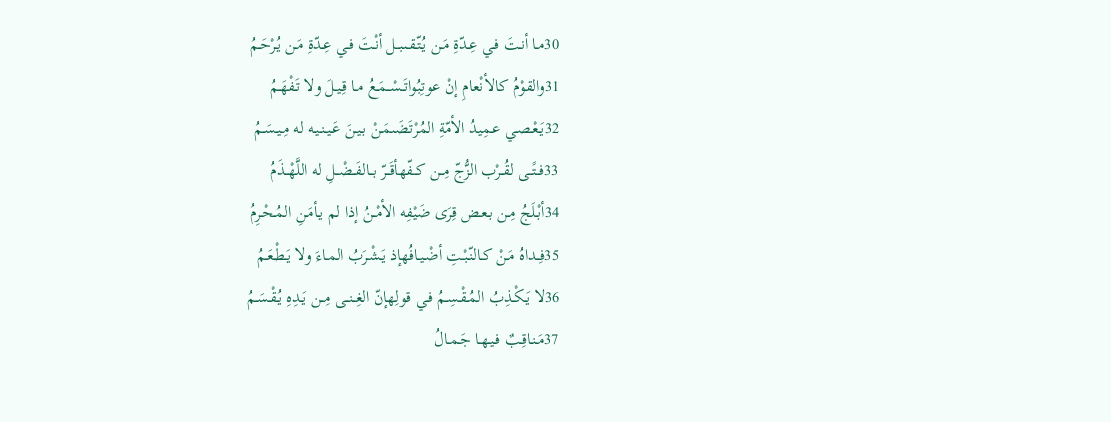30مـا أنـتَ فـي عِـدّةِ مَـن يُـتّـقـىبــل أنْـتَ فـي عِـدّةِ مَـن يُـرْحَـمُ
31والقوْمُ كالأنْعامِ إنْ عوتِبُواتَــسْــمَـعُ مـا قِـيـلَ ولا تَـفْهَـمُ
32يَـعْـصـي عـمِيدُ الأمّةِ المُرْتَضَىمَـنْ بـيـنَ عَـيـنـيـه له مِـيـسَـمُ
33فــتًــى لقُــرْب الزُّجّ مِــن كــفّهأقَــرّ بــالفَــضْــلِ له اللَّهْــذَمُ
34أبْـلَجُ مِـن بـعـض قِرَى ضَيْفِه الأمْــنُ إذا لم يـأمَـنِ المُـحْـرِمُ
35فِــداهُ مَـنْ كـالنّـبْـتِ أضْـيـافُهإذ يَـشْـرَبُ المـاءَ ولا يَـطْـعَـمُ
36لا يَـكْـذِبُ المُـقْـسِـمُ فـي قولِهإنّ الغِــنــى مِــن يَـدِهِ يُـقْـسَـمُ
37مَـنـاقِـبٌ فـيـهـا جَـمـالُ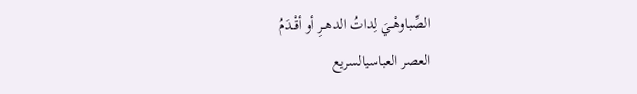الصِّباوهْــيَ لِداتُ الدهــرِ أو أقْــدَمُ
العصر العباسيالسريع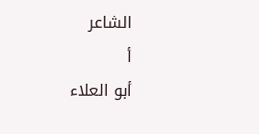الشاعر
أ
أبو العلاء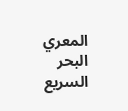المعري
البحر
السريع